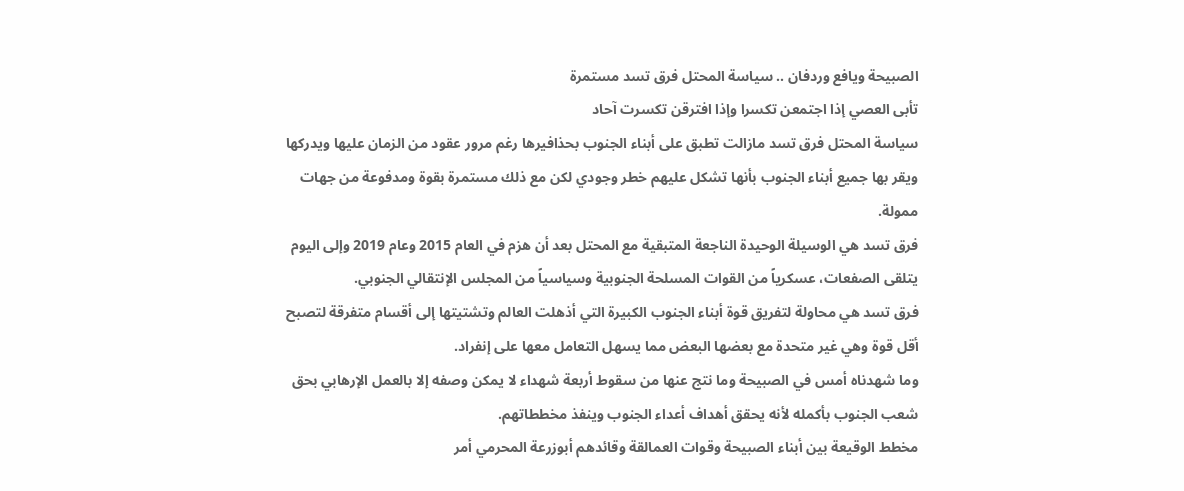الصبيحة ويافع وردفان .. سياسة المحتل فرق تسد مستمرة
تأبى العصي إذا اجتمعن تكسرا وإذا افترقن تكسرت آحاد
سياسة المحتل فرق تسد مازالت تطبق على أبناء الجنوب بحذافيرها رغم مرور عقود من الزمان عليها ويدركها ويقر بها جميع أبناء الجنوب بأنها تشكل عليهم خطر وجودي لكن مع ذلك مستمرة بقوة ومدفوعة من جهات ممولة.
فرق تسد هي الوسيلة الوحيدة الناجعة المتبقية مع المحتل بعد أن هزم في العام 2015 وعام 2019 وإلى اليوم يتلقى الصفعات، عسكرياً من القوات المسلحة الجنوبية وسياسياً من المجلس الإنتقالي الجنوبي.
فرق تسد هي محاولة لتفريق قوة أبناء الجنوب الكبيرة التي أذهلت العالم وتشتيتها إلى أقسام متفرقة لتصبح أقل قوة وهي غير متحدة مع بعضها البعض مما يسهل التعامل معها على إنفراد.
وما شهدناه أمس في الصبيحة وما نتج عنها من سقوط أربعة شهداء لا يمكن وصفه إلا بالعمل الإرهابي بحق شعب الجنوب بأكمله لأنه يحقق أهداف أعداء الجنوب وينفذ مخططاتهم.
مخطط الوقيعة بين أبناء الصبيحة وقوات العمالقة وقائدهم أبوزرعة المحرمي أمر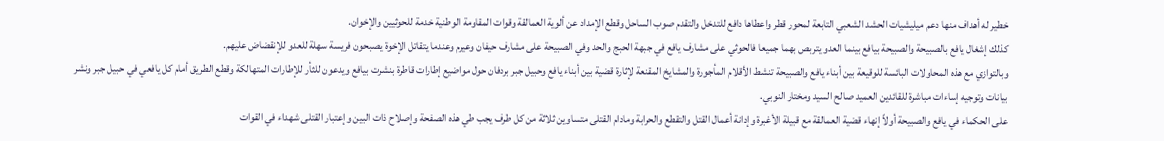خطير له أهداف منها دعم ميليشيات الحشد الشعبي التابعة لمحور قطر واعطاها دافع للتدخل والتقدم صوب الساحل وقطع الإمداد عن ألوية العمالقة وقوات المقاومة الوطنية خدمة للحوثيين والإخوان.
كذلك إشغال يافع بالصبيحة والصبيحة بيافع بينما العدو يتربص بهما جميعا فالحوثي على مشارف يافع في جبهة الحبج والحد وفي الصبيحة على مشارف حيفان وعيرم وعندما يتقاتل الإخوة يصبحون فريسة سهلة للعدو للإنقضاض عليهم.
وبالتوازي مع هذه المحاولات البائسة للوقيعة بين أبناء يافع والصبيحة تنشط الأقلام المأجورة والمشايخ المقنعة لإثارة قضية بين أبناء يافع وحبيل جبر بردفان حول مواضيع إطارات قاطرة بنشرت بيافع ويدعون للثأر للإطارات المتهالكة وقطع الطريق أمام كل يافعي في حبيل جبر ونشر بيانات وتوجيه إساءات مباشرة للقائدين العميد صالح السيد ومختار النوبي.
على الحكماء في يافع والصبيحة أولاً إنهاء قضية العمالقة مع قبيلة الأغبرة وإدانة أعمال القتل والتقطع والحرابة ومادام القتلى متساوين ثلاثة من كل طرف يجب طي هذه الصفحة وإصلاح ذات البين وإعتبار القتلى شهداء في القوات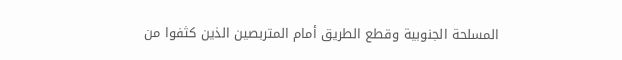المسلحة الجنوبية وقطع الطريق أمام المتربصين الذين كثفوا من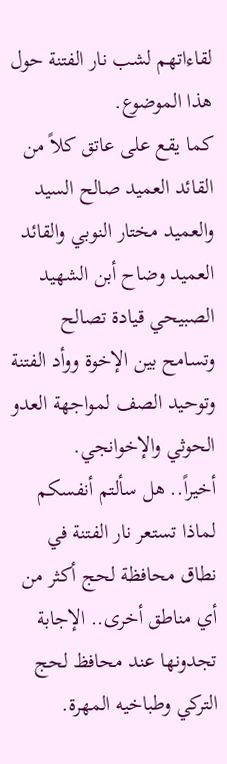لقاءاتهم لشب نار الفتنة حول هذا الموضوع.
كما يقع على عاتق كلاً من القائد العميد صالح السيد والعميد مختار النوبي والقائد العميد وضاح أبن الشهيد الصبيحي قيادة تصالح وتسامح بين الإخوة ووأد الفتنة وتوحيد الصف لمواجهة العدو الحوثي والإخوانجي.
أخيراً.. هل سألتم أنفسكم لماذا تستعر نار الفتنة في نطاق محافظة لحج أكثر من أي مناطق أخرى.. الإجابة تجدونها عند محافظ لحج التركي وطباخيه المهرة.